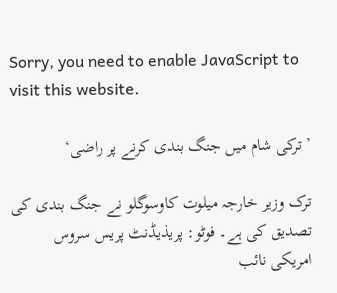Sorry, you need to enable JavaScript to visit this website.

’ترکی شام میں جنگ بندی کرنے پر راضی‘

ترک وزیر خارجہ میلوت کاوسوگلو نے جنگ بندی کی تصدیق کی ہے۔ فوٹو: پریذیڈنٹ پریس سروس
امریکی نائب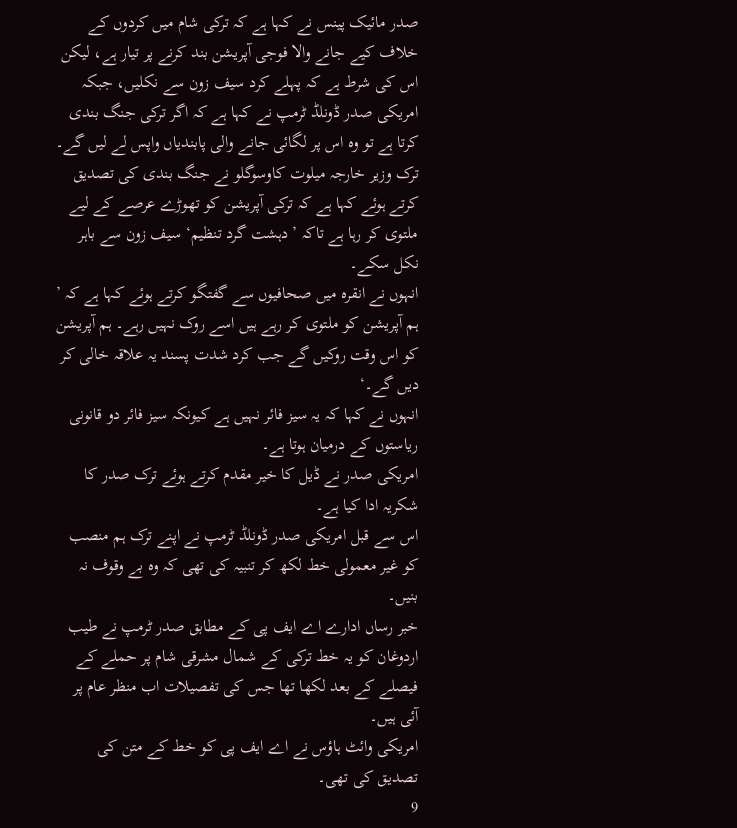صدر مائیک پینس نے کہا ہے کہ ترکی شام میں کردوں کے خلاف کیے جانے والا فوجی آپریشن بند کرنے پر تیار ہے، لیکن اس کی شرط ہے کہ پہلے کرد سیف زون سے نکلیں، جبکہ امریکی صدر ڈونلڈ ٹرمپ نے کہا ہے کہ اگر ترکی جنگ بندی کرتا ہے تو وہ اس پر لگائی جانے والی پابندیاں واپس لے لیں گے۔
ترک وزیر خارجہ میلوت کاوسوگلو نے جنگ بندی کی تصدیق کرتے ہوئے کہا ہے کہ ترکی آپریشن کو تھوڑے عرصے کے لیے ملتوی کر رہا ہے تاکہ ’دہشت گرد تنظیم‘ سیف زون سے باہر نکل سکے۔
انہوں نے انقرہ میں صحافیوں سے گفتگو کرتے ہوئے کہا ہے کہ ’ ہم آپریشن کو ملتوی کر رہے ہیں اسے روک نہیں رہے۔ ہم آپریشن کو اس وقت روکیں گے جب کرد شدت پسند یہ علاقہ خالی کر دیں گے۔‘
انہوں نے کہا کہ یہ سیز فائر نہیں ہے کیونکہ سیز فائر دو قانونی ریاستوں کے درمیان ہوتا ہے۔
امریکی صدر نے ڈیل کا خیر مقدم کرتے ہوئے ترک صدر کا شکریہ ادا کیا ہے۔
اس سے قبل امریکی صدر ڈونلڈ ٹرمپ نے اپنے ترک ہم منصب کو غیر معمولی خط لکھ کر تنبیہ کی تھی کہ وہ بے وقوف نہ بنیں۔
خبر رساں ادارے اے ایف پی کے مطابق صدر ٹرمپ نے طیب اردوغان کو یہ خط ترکی کے شمال مشرقی شام پر حملے کے فیصلے کے بعد لکھا تھا جس کی تفصیلات اب منظر عام پر آئی ہیں۔
امریکی وائٹ ہاؤس نے اے ایف پی کو خط کے متن کی تصدیق کی تھی۔
9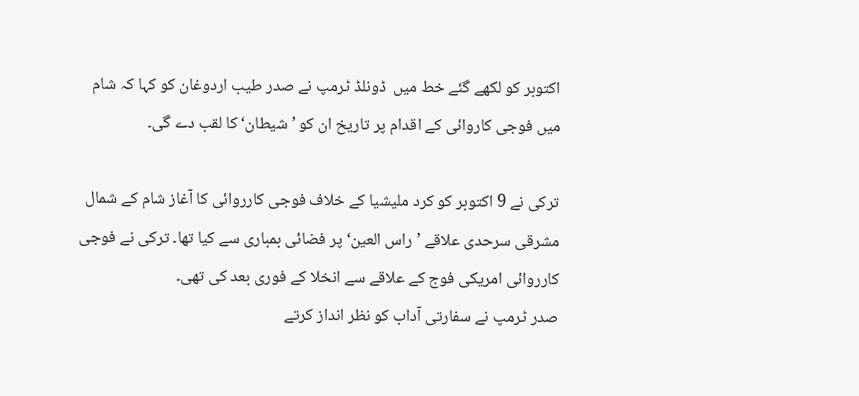اکتوبر کو لکھے گئے خط میں  ڈونلڈ ٹرمپ نے صدر طیب اردوغان کو کہا کہ شام میں فوجی کاروائی کے اقدام پر تاریخ ان کو ’شیطان‘ کا لقب دے گی۔

ترکی نے 9 اکتوبر کو کرد ملیشیا کے خلاف فوجی کارروائی کا آغاز شام کے شمال مشرقی سرحدی علاقے ’راس العین‘ پر فضائی بمباری سے کیا تھا۔ ترکی نے فوجی  کارروائی امریکی فوج کے علاقے سے انخلا کے فوری بعد کی تھی۔
صدر ٹرمپ نے سفارتی آداب کو نظر انداز کرتے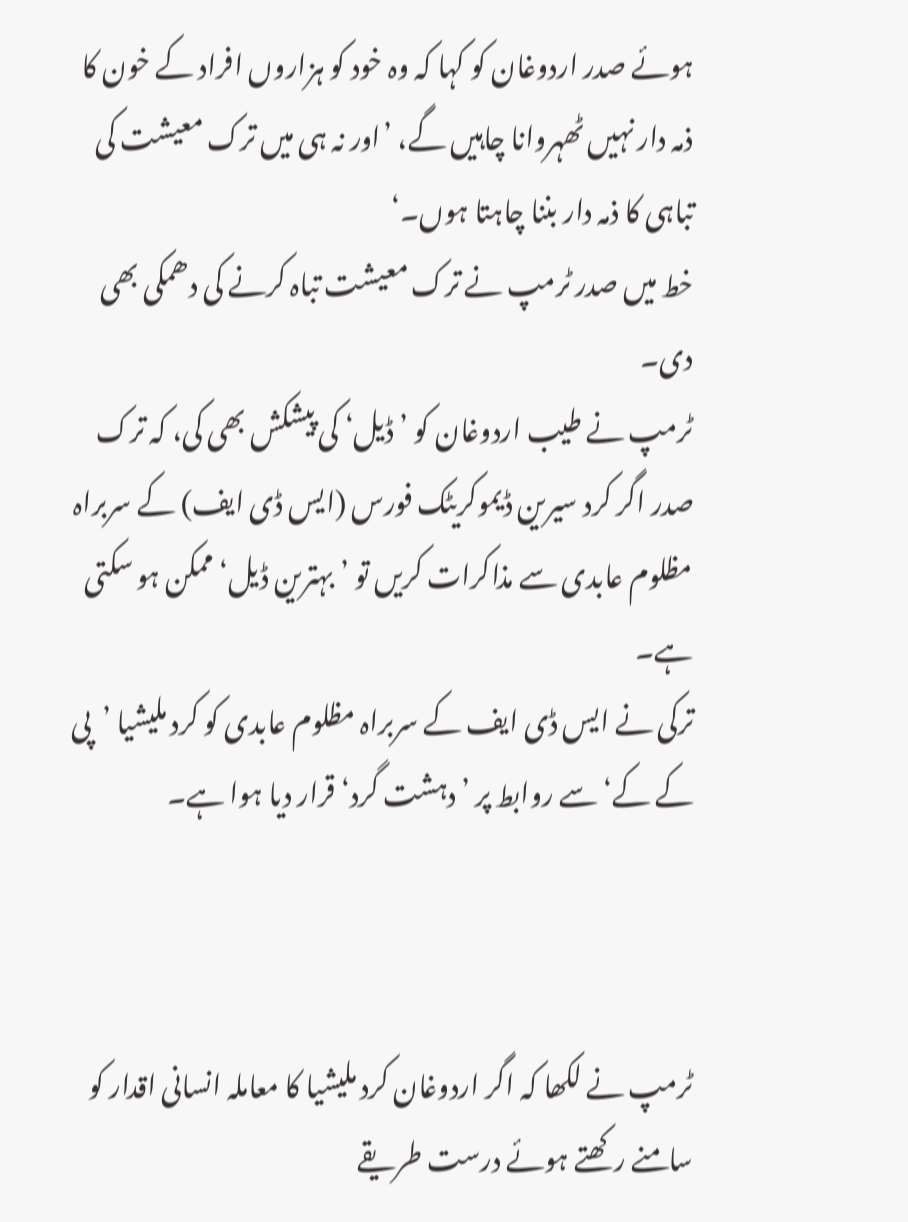ہوئے صدر اردوغان کو کہا کہ وہ خود کو ہزاروں افراد کے خون کا ذمہ دار نہیں ٹھہروانا چاہیں گے، ’اور نہ ہی میں ترک معیشت کی تباہی کا ذمہ دار بننا چاہتا ہوں۔‘
خط میں صدر ٹرمپ نے ترک معیشت تباہ کرنے کی دھمکی بھی دی۔
ٹرمپ نے طیب اردوغان کو ’ڈیل‘ کی پیشکش بھی کی، کہ ترک صدر اگر کرد سیرین ڈیموکریٹک فورس (ایس ڈی ایف) کے سربراہ مظلوم عابدی سے مذاکرات کریں تو ’بہترین ڈیل‘ ممکن ہو سکتی ہے۔
ترکی نے ایس ڈی ایف کے سربراہ مظلوم عابدی کو کرد ملیشیا ’پی کے کے‘ سے روابط پر ’دہشت گرد‘ قرار دیا ہوا ہے۔



ٹرمپ نے لکھا کہ اگر اردوغان کرد ملیشیا کا معاملہ انسانی اقدار کو سامنے رکھتے ہوئے درست طریقے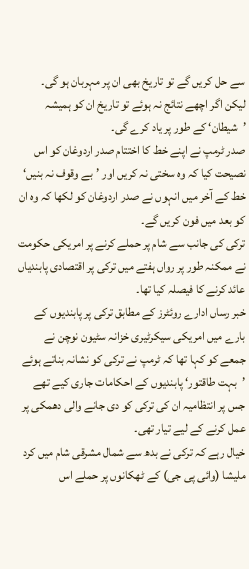سے حل کریں گے تو تاریخ بھی ان پر مہربان ہو گی۔
لیکن اگر اچھے نتائج نہ ہوئے تو تاریخ ان کو ہمیشہ ’شیطان‘ کے طور پر یاد کرے گی۔
صدر ٹرمپ نے اپنے خط کا اختتام صدر اردوغان کو اس نصیحت کیا کہ وہ سختی نہ کریں اور ’بے وقوف نہ بنیں‘
خط کے آخر میں انہوں نے صدر اردوغان کو لکھا کہ وہ ان کو بعد میں فون کریں گے۔
ترکی کی جانب سے شام پر حملے کرنے پر امریکی حکومت نے ممکنہ طور پر رواں ہفتے میں ترکی پر اقتصادی پابندیاں عائد کرنے کا فیصلہ کیا تھا۔
خبر رساں ادارے روئٹرز کے مطابق ترکی پر پابندیوں کے بارے میں امریکی سیکرٹیری خزانہ سٹیون نوچن نے جمعے کو کہا تھا کہ ٹرمپ نے ترکی کو نشانہ بناتے ہوئے ’بہت طاقتور‘ پابندیوں کے احکامات جاری کیے تھے جس پر انتظامیہ ان کی ترکی کو دی جانے والی دھمکی پر عمل کرنے کے لیے تیار تھی۔
خیال رہے کہ ترکی نے بدھ سے شمال مشرقی شام میں کرد ملیشا (وائی پی جی) کے ٹھکانوں پر حملے اس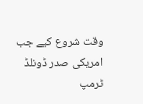وقت شروع کیے جب امریکی صدر ڈونلڈ ٹرمپ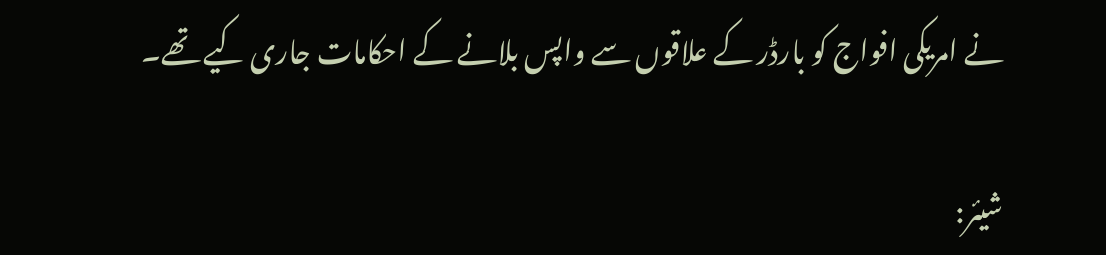نے امریکی افواج کو بارڈر کے علاقوں سے واپس بلانے کے احکامات جاری کیے تھے۔

شیئر: